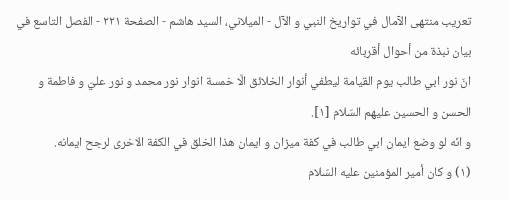تعريب منتهى الآمال في تواريخ النبي و الآل - الميلاني، السيد هاشم - الصفحة ٢٢١ - الفصل التاسع في بيان نبذة من أحوال أقربائه
انّ نور ابي طالب يوم القيامة ليطفي أنوار الخلائق الّا خمسة انوار نور محمد و نور عليّ و فاطمة و الحسن و الحسين عليهم السّلام [١].
و انّه لو وضع ايمان ابي طالب في كفة ميزان و ايمان هذا الخلق في الكفة الاخرى لرجح ايمانه.
(١) و كان أمير المؤمنين عليه السّلام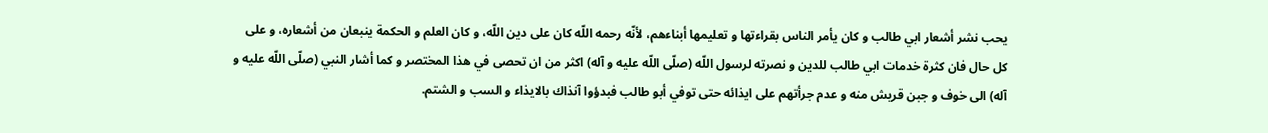يحب نشر أشعار ابي طالب و كان يأمر الناس بقراءتها و تعليمها أبناءهم، لأنّه رحمه اللّه كان على دين اللّه، و كان العلم و الحكمة ينبعان من أشعاره، و على كل حال فان كثرة خدمات ابي طالب للدين و نصرته لرسول اللّه (صلّى اللّه عليه و آله) اكثر من ان تحصى في هذا المختصر و كما أشار النبي (صلّى اللّه عليه و آله) الى خوف و جبن قريش منه و عدم جرأتهم على ايذائه حتى توفي أبو طالب فبدؤوا آنذاك بالايذاء و السب و الشتم.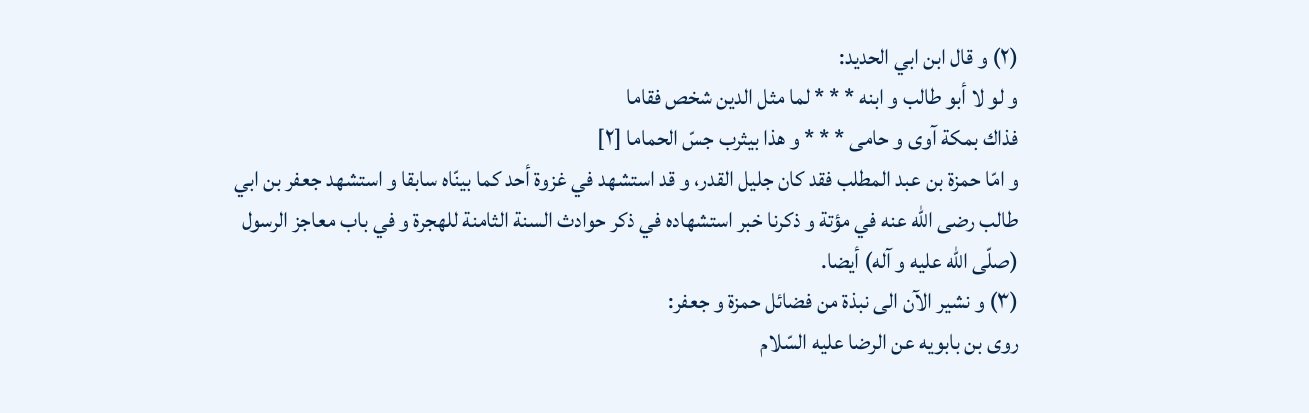(٢) و قال ابن ابي الحديد:
و لو لا أبو طالب و ابنه * * * لما مثل الدين شخص فقاما
فذاك بمكة آوى و حامى * * * و هذا بيثرب جسّ الحماما [٢]
و امّا حمزة بن عبد المطلب فقد كان جليل القدر، و قد استشهد في غزوة أحد كما بينّاه سابقا و استشهد جعفر بن ابي طالب رضى اللّه عنه في مؤتة و ذكرنا خبر استشهاده في ذكر حوادث السنة الثامنة للهجرة و في باب معاجز الرسول (صلّى اللّه عليه و آله) أيضا.
(٣) و نشير الآن الى نبذة من فضائل حمزة و جعفر:
روى بن بابويه عن الرضا عليه السّلام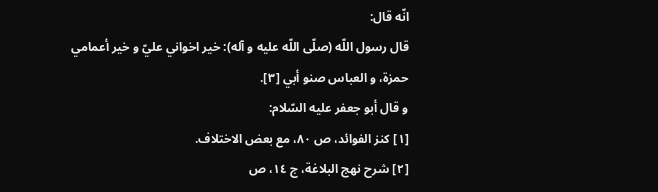انّه قال:
قال رسول اللّه (صلّى اللّه عليه و آله): خير اخواني عليّ و خير أعمامي حمزة، و العباس صنو أبي [٣].
و قال أبو جعفر عليه السّلام:
[١] كنز الفوائد، ص ٨٠، مع بعض الاختلاف.
[٢] شرح نهج البلاغة، ج ١٤، ص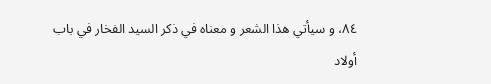٨٤، و سيأتي هذا الشعر و معناه في ذكر السيد الفخار في باب أولاد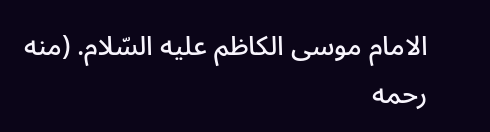الامام موسى الكاظم عليه السّلام. (منه رحمه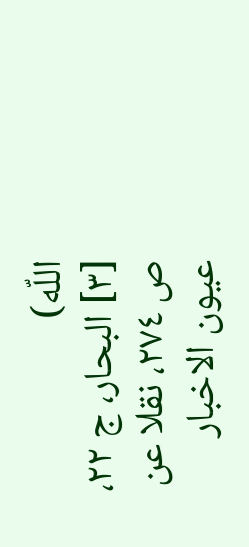اللّه)
[٣] البحار، ج ٢٢، ص ٢٧٤، نقلا عن عيون الاخبار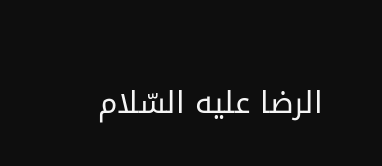الرضا عليه السّلام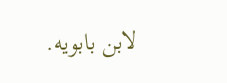لابن بابويه.